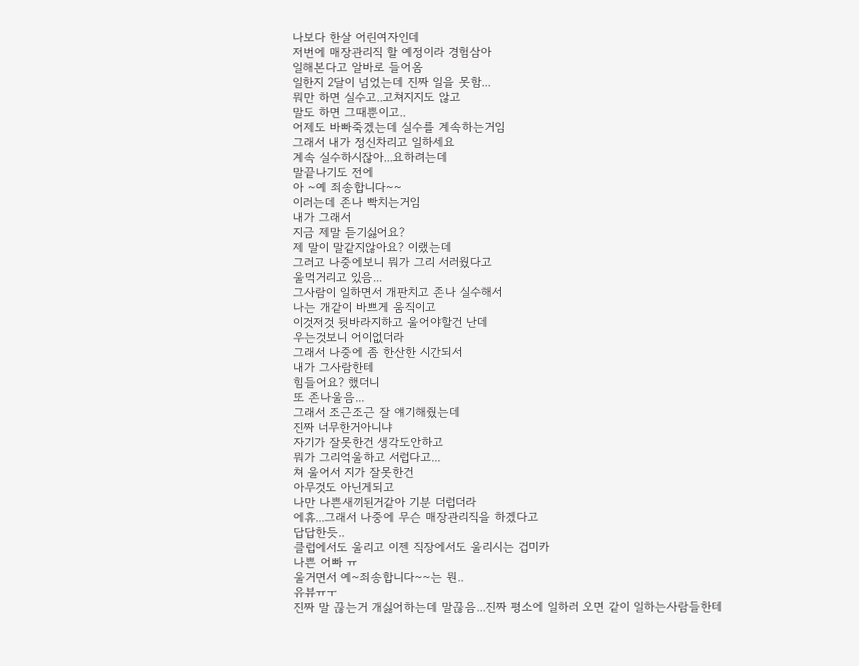나보다 한살 어린여자인데
저번에 매장관리직 할 예정이라 경험삼아
일해본다고 알바로 들어옴
일한지 2달이 넘었는데 진짜 일을 못함...
뭐만 하면 실수고..고쳐지지도 않고
말도 하면 그때뿐이고..
어제도 바빠죽겠는데 실수를 계속하는거임
그래서 내가 정신차리고 일하세요
계속 실수하시잖아...요하려는데
말끝나기도 전에
아 ~예 죄송합니다~~
이러는데 존나 빡치는거임
내가 그래서
지금 제말 듣기싫어요?
제 말이 말같지않아요? 이랬는데
그러고 나중에보니 뭐가 그리 서러웠다고
울먹거리고 있음...
그사람이 일하면서 개판치고 존나 실수해서
나는 개같이 바쁘게 움직이고
이것저것 뒷바라지하고 울어야할건 난데
우는것보니 어이없더라
그래서 나중에 좀 한산한 시간되서
내가 그사람한테
힘들어요? 했더니
또 존나울음...
그래서 조근조근 잘 얘기해줬는데
진짜 너무한거아니냐
자기가 잘못한건 생각도안하고
뭐가 그리억울하고 서럽다고...
쳐 울어서 지가 잘못한건
아무것도 아닌게되고
나만 나쁜새끼된거같아 기분 더럽더라
에휴...그래서 나중에 무슨 매장관리직을 하겠다고
답답한듯..
클럽에서도 울리고 이젠 직장에서도 울리시는 겁미카
나쁜 어빠 ㅠ
울거면서 예~죄송합니다~~는 뭔..
유뷰ㅠㅜ
진짜 말 끊는거 개싫어하는데 말끊음...진짜 평소에 일하러 오면 같이 일하는사람들한테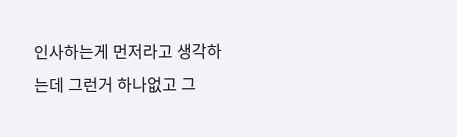인사하는게 먼저라고 생각하는데 그런거 하나없고 그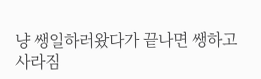냥 쌩일하러왔다가 끝나면 쌩하고 사라짐